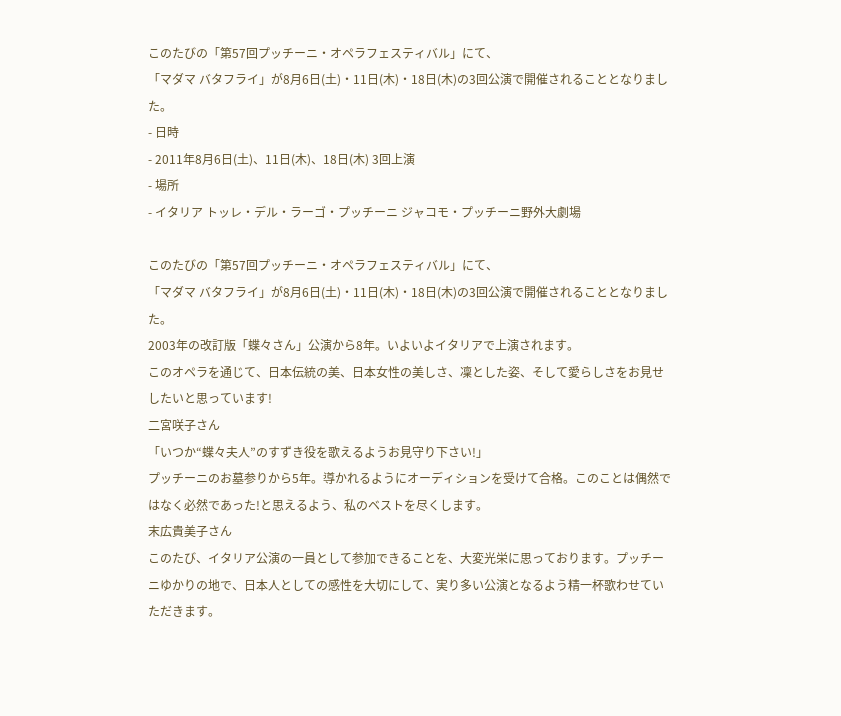このたびの「第57回プッチーニ・オペラフェスティバル」にて、
「マダマ バタフライ」が8月6日(土)・11日(木)・18日(木)の3回公演で開催されることとなりました。
- 日時
- 2011年8月6日(土)、11日(木)、18日(木) 3回上演
- 場所
- イタリア トッレ・デル・ラーゴ・プッチーニ ジャコモ・プッチーニ野外大劇場

このたびの「第57回プッチーニ・オペラフェスティバル」にて、
「マダマ バタフライ」が8月6日(土)・11日(木)・18日(木)の3回公演で開催されることとなりました。
2003年の改訂版「蝶々さん」公演から8年。いよいよイタリアで上演されます。
このオペラを通じて、日本伝統の美、日本女性の美しさ、凜とした姿、そして愛らしさをお見せしたいと思っています!
二宮咲子さん
「いつか“蝶々夫人”のすずき役を歌えるようお見守り下さい!」
プッチーニのお墓参りから5年。導かれるようにオーディションを受けて合格。このことは偶然ではなく必然であった!と思えるよう、私のベストを尽くします。
末広貴美子さん
このたび、イタリア公演の一員として参加できることを、大変光栄に思っております。プッチーニゆかりの地で、日本人としての感性を大切にして、実り多い公演となるよう精一杯歌わせていただきます。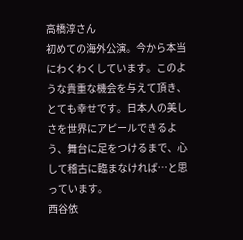高橋淳さん
初めての海外公演。今から本当にわくわくしています。このような貴重な機会を与えて頂き、とても幸せです。日本人の美しさを世界にアピールできるよう、舞台に足をつけるまで、心して稽古に臨まなければ…と思っています。
西谷依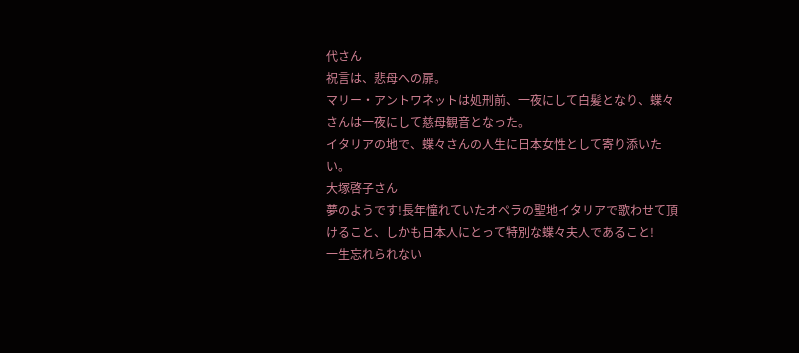代さん
祝言は、悲母への扉。
マリー・アントワネットは処刑前、一夜にして白髪となり、蝶々さんは一夜にして慈母観音となった。
イタリアの地で、蝶々さんの人生に日本女性として寄り添いたい。
大塚啓子さん
夢のようです!長年憧れていたオペラの聖地イタリアで歌わせて頂けること、しかも日本人にとって特別な蝶々夫人であること!
一生忘れられない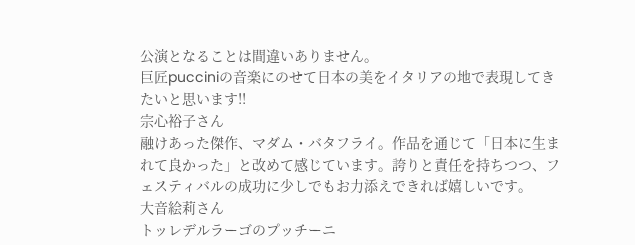公演となることは間違いありません。
巨匠pucciniの音楽にのせて日本の美をイタリアの地で表現してきたいと思います!!
宗心裕子さん
融けあった傑作、マダム・バタフライ。作品を通じて「日本に生まれて良かった」と改めて感じています。誇りと責任を持ちつつ、フェスティバルの成功に少しでもお力添えできれば嬉しいです。
大音絵莉さん
トッレデルラーゴのプッチーニ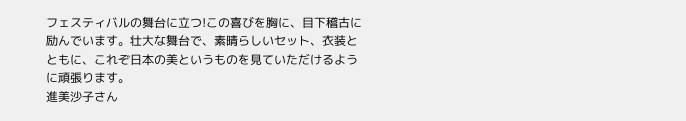フェスティバルの舞台に立つ!この喜びを胸に、目下稽古に励んでいます。壮大な舞台で、素晴らしいセット、衣装とともに、これぞ日本の美というものを見ていただけるように頑張ります。
進美沙子さん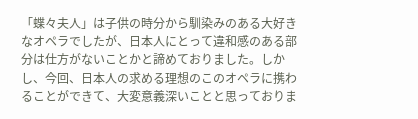「蝶々夫人」は子供の時分から馴染みのある大好きなオペラでしたが、日本人にとって違和感のある部分は仕方がないことかと諦めておりました。しかし、今回、日本人の求める理想のこのオペラに携わることができて、大変意義深いことと思っておりま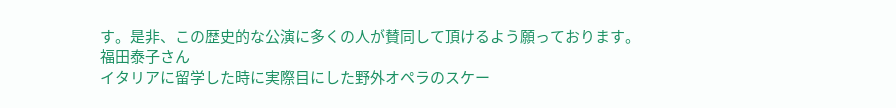す。是非、この歴史的な公演に多くの人が賛同して頂けるよう願っております。
福田泰子さん
イタリアに留学した時に実際目にした野外オペラのスケー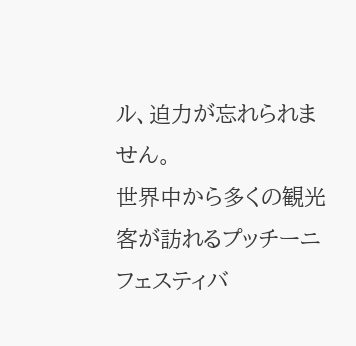ル、迫力が忘れられません。
世界中から多くの観光客が訪れるプッチーニフェスティバ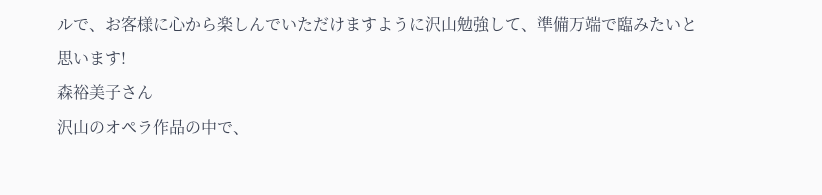ルで、お客様に心から楽しんでいただけますように沢山勉強して、準備万端で臨みたいと思います!
森裕美子さん
沢山のオペラ作品の中で、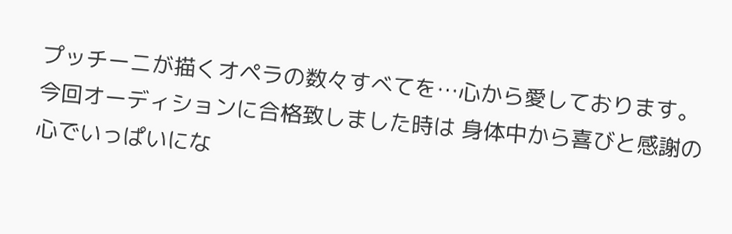プッチーニが描くオペラの数々すべてを…心から愛しております。今回オーディションに合格致しました時は 身体中から喜びと感謝の心でいっぱいにな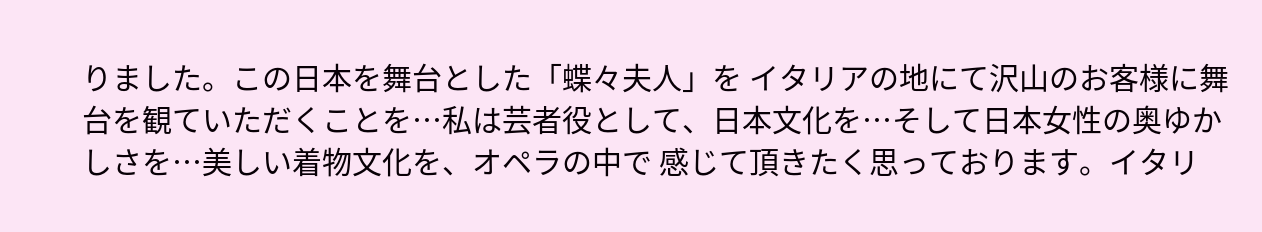りました。この日本を舞台とした「蝶々夫人」を イタリアの地にて沢山のお客様に舞台を観ていただくことを…私は芸者役として、日本文化を…そして日本女性の奥ゆかしさを…美しい着物文化を、オペラの中で 感じて頂きたく思っております。イタリ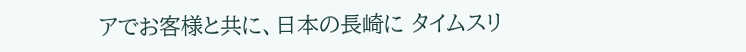アでお客様と共に、日本の長崎に タイムスリ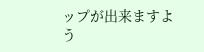ップが出来ますよう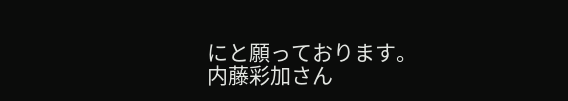にと願っております。
内藤彩加さん